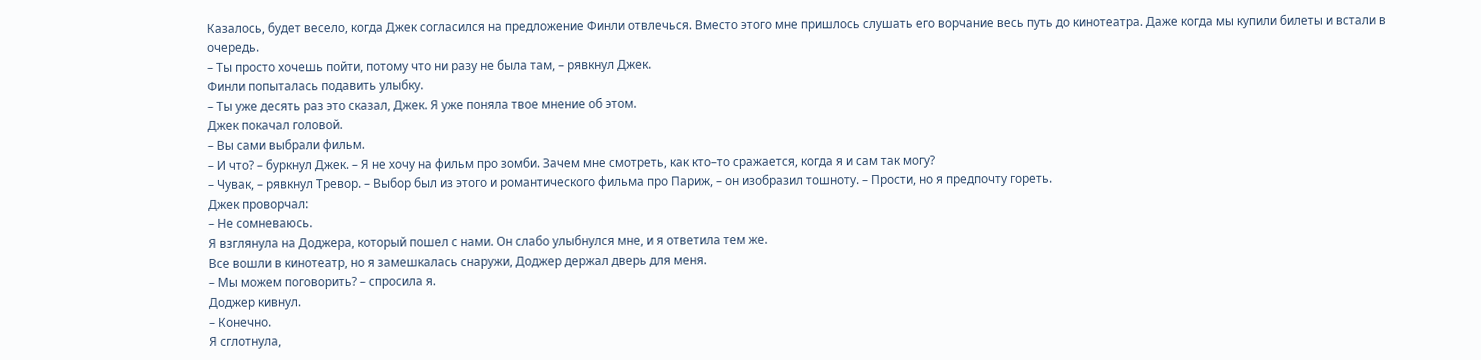Казалось, будет весело, когда Джек согласился на предложение Финли отвлечься. Вместо этого мне пришлось слушать его ворчание весь путь до кинотеатра. Даже когда мы купили билеты и встали в очередь.
– Ты просто хочешь пойти, потому что ни разу не была там, – рявкнул Джек.
Финли попыталась подавить улыбку.
– Ты уже десять раз это сказал, Джек. Я уже поняла твое мнение об этом.
Джек покачал головой.
– Вы сами выбрали фильм.
– И что? – буркнул Джек. – Я не хочу на фильм про зомби. Зачем мне смотреть, как кто–то сражается, когда я и сам так могу?
– Чувак, – рявкнул Тревор. – Выбор был из этого и романтического фильма про Париж, – он изобразил тошноту. – Прости, но я предпочту гореть.
Джек проворчал:
– Не сомневаюсь.
Я взглянула на Доджера, который пошел с нами. Он слабо улыбнулся мне, и я ответила тем же.
Все вошли в кинотеатр, но я замешкалась снаружи, Доджер держал дверь для меня.
– Мы можем поговорить? – спросила я.
Доджер кивнул.
– Конечно.
Я сглотнула,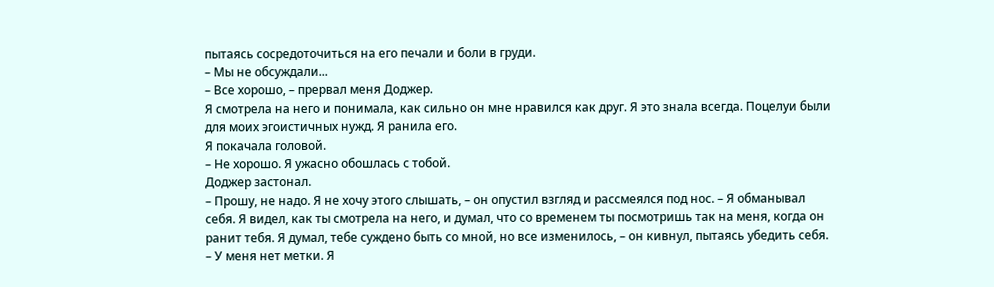пытаясь сосредоточиться на его печали и боли в груди.
– Мы не обсуждали...
– Все хорошо, – прервал меня Доджер.
Я смотрела на него и понимала, как сильно он мне нравился как друг. Я это знала всегда. Поцелуи были для моих эгоистичных нужд. Я ранила его.
Я покачала головой.
– Не хорошо. Я ужасно обошлась с тобой.
Доджер застонал.
– Прошу, не надо. Я не хочу этого слышать, – он опустил взгляд и рассмеялся под нос. – Я обманывал себя. Я видел, как ты смотрела на него, и думал, что со временем ты посмотришь так на меня, когда он ранит тебя. Я думал, тебе суждено быть со мной, но все изменилось, – он кивнул, пытаясь убедить себя. – У меня нет метки. Я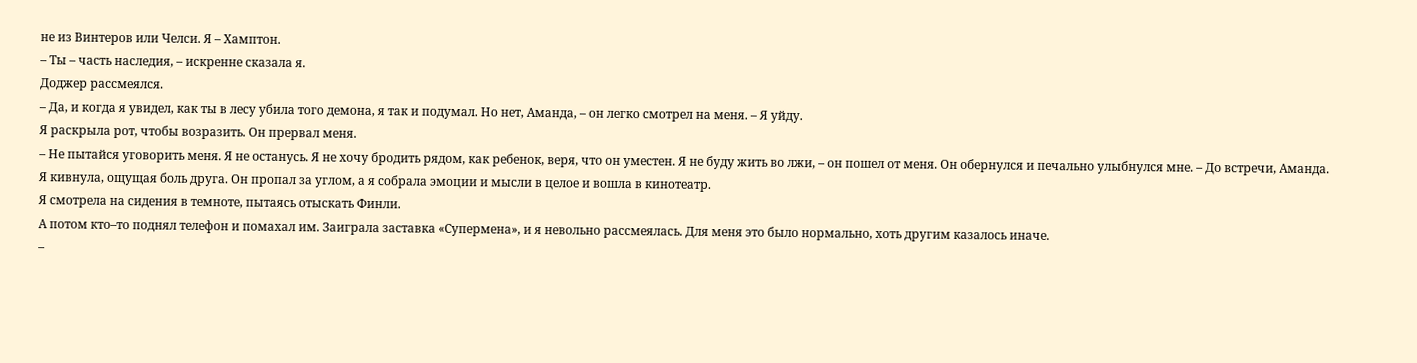не из Винтеров или Челси. Я – Хамптон.
– Ты – часть наследия, – искренне сказала я.
Доджер рассмеялся.
– Да, и когда я увидел, как ты в лесу убила того демона, я так и подумал. Но нет, Аманда, – он легко смотрел на меня. – Я уйду.
Я раскрыла рот, чтобы возразить. Он прервал меня.
– Не пытайся уговорить меня. Я не останусь. Я не хочу бродить рядом, как ребенок, веря, что он уместен. Я не буду жить во лжи, – он пошел от меня. Он обернулся и печально улыбнулся мне. – До встречи, Аманда.
Я кивнула, ощущая боль друга. Он пропал за углом, а я собрала эмоции и мысли в целое и вошла в кинотеатр.
Я смотрела на сидения в темноте, пытаясь отыскать Финли.
А потом кто–то поднял телефон и помахал им. Заиграла заставка «Супермена», и я невольно рассмеялась. Для меня это было нормально, хоть другим казалось иначе.
–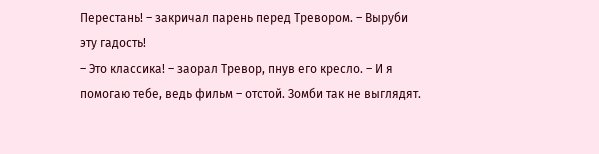Перестань! – закричал парень перед Тревором. – Выруби эту гадость!
– Это классика! – заорал Тревор, пнув его кресло. – И я помогаю тебе, ведь фильм – отстой. Зомби так не выглядят.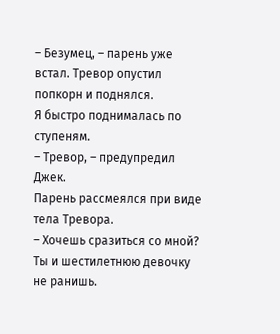– Безумец, – парень уже встал. Тревор опустил попкорн и поднялся.
Я быстро поднималась по ступеням.
– Тревор, – предупредил Джек.
Парень рассмеялся при виде тела Тревора.
– Хочешь сразиться со мной? Ты и шестилетнюю девочку не ранишь.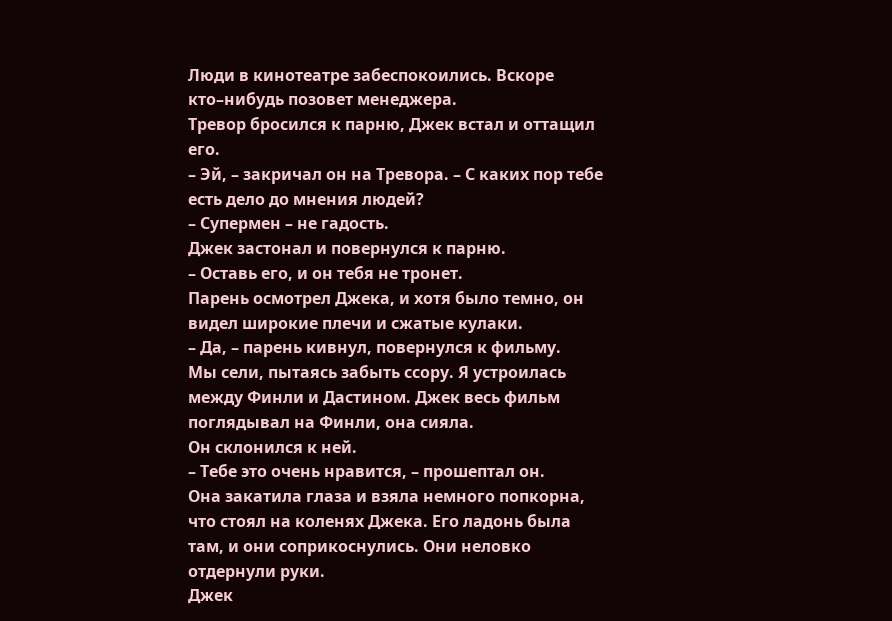Люди в кинотеатре забеспокоились. Вскоре кто–нибудь позовет менеджера.
Тревор бросился к парню, Джек встал и оттащил его.
– Эй, – закричал он на Тревора. – С каких пор тебе есть дело до мнения людей?
– Супермен – не гадость.
Джек застонал и повернулся к парню.
– Оставь его, и он тебя не тронет.
Парень осмотрел Джека, и хотя было темно, он видел широкие плечи и сжатые кулаки.
– Да, – парень кивнул, повернулся к фильму.
Мы сели, пытаясь забыть ссору. Я устроилась между Финли и Дастином. Джек весь фильм поглядывал на Финли, она сияла.
Он склонился к ней.
– Тебе это очень нравится, – прошептал он.
Она закатила глаза и взяла немного попкорна, что стоял на коленях Джека. Его ладонь была там, и они соприкоснулись. Они неловко отдернули руки.
Джек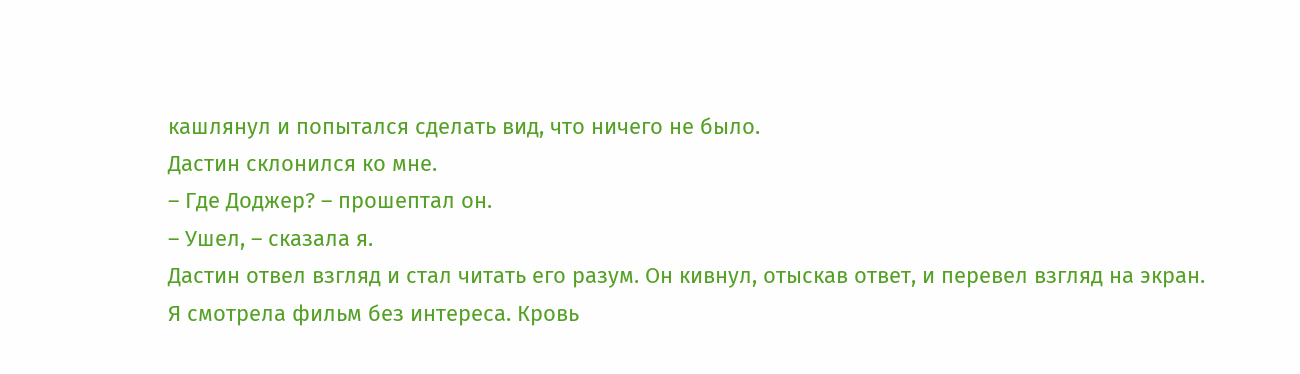кашлянул и попытался сделать вид, что ничего не было.
Дастин склонился ко мне.
– Где Доджер? – прошептал он.
– Ушел, – сказала я.
Дастин отвел взгляд и стал читать его разум. Он кивнул, отыскав ответ, и перевел взгляд на экран.
Я смотрела фильм без интереса. Кровь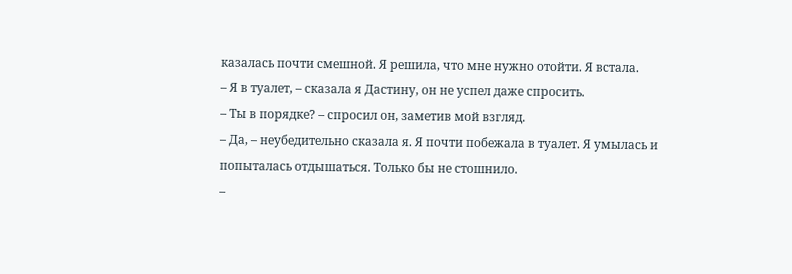казалась почти смешной. Я решила, что мне нужно отойти. Я встала.
– Я в туалет, – сказала я Дастину, он не успел даже спросить.
– Ты в порядке? – спросил он, заметив мой взгляд.
– Да, – неубедительно сказала я. Я почти побежала в туалет. Я умылась и попыталась отдышаться. Только бы не стошнило.
–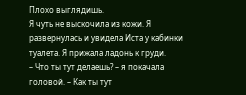Плохо выглядишь.
Я чуть не выскочила из кожи. Я развернулась и увидела Иста у кабинки туалета. Я прижала ладонь к груди.
– Что ты тут делаешь? – я покачала головой. – Как ты тут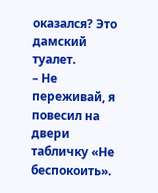оказался? Это дамский туалет.
– Не переживай, я повесил на двери табличку «Не беспокоить».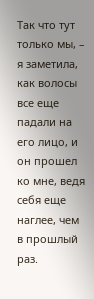Так что тут только мы, – я заметила, как волосы все еще падали на его лицо, и он прошел ко мне, ведя себя еще наглее, чем в прошлый раз.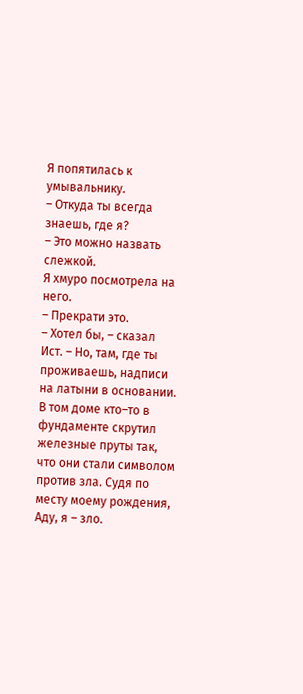Я попятилась к умывальнику.
– Откуда ты всегда знаешь, где я?
– Это можно назвать слежкой.
Я хмуро посмотрела на него.
– Прекрати это.
– Хотел бы, – сказал Ист. – Но, там, где ты проживаешь, надписи на латыни в основании. В том доме кто–то в фундаменте скрутил железные пруты так, что они стали символом против зла. Судя по месту моему рождения, Аду, я – зло.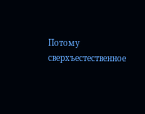Потому сверхъестественное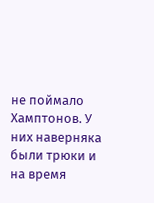не поймало Хамптонов. У них наверняка были трюки и на время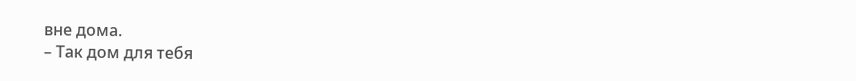вне дома.
– Так дом для тебя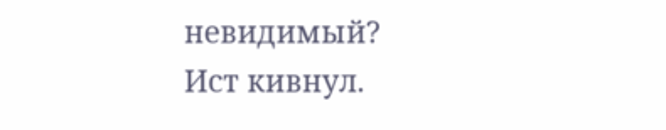невидимый?
Ист кивнул.